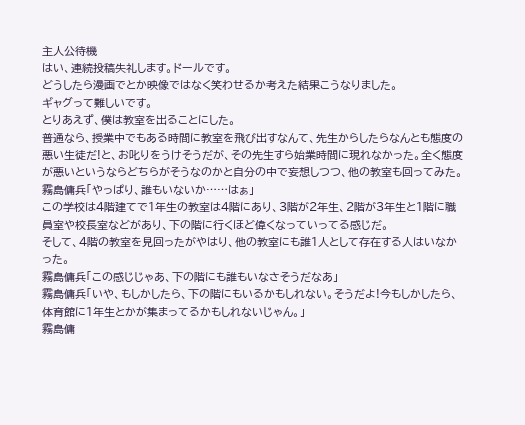主人公待機
はい、連続投稿失礼します。ドールです。
どうしたら漫画でとか映像ではなく笑わせるか考えた結果こうなりました。
ギャグって難しいです。
とりあえず、僕は教室を出ることにした。
普通なら、授業中でもある時間に教室を飛び出すなんて、先生からしたらなんとも態度の悪い生徒だ!と、お叱りをうけそうだが、その先生すら始業時間に現れなかった。全く態度が悪いというならどちらがそうなのかと自分の中で妄想しつつ、他の教室も回ってみた。
霧島傭兵「やっぱり、誰もいないか……はぁ」
この学校は4階建てで1年生の教室は4階にあり、3階が2年生、2階が3年生と1階に職員室や校長室などがあり、下の階に行くほど偉くなっていってる感じだ。
そして、4階の教室を見回ったがやはり、他の教室にも誰1人として存在する人はいなかった。
霧島傭兵「この感じじゃあ、下の階にも誰もいなさそうだなあ」
霧島傭兵「いや、もしかしたら、下の階にもいるかもしれない。そうだよ!今もしかしたら、体育館に1年生とかが集まってるかもしれないじゃん。」
霧島傭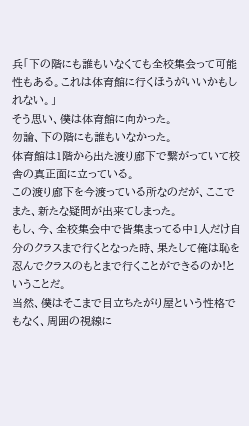兵「下の階にも誰もいなくても全校集会って可能性もある。これは体育館に行くほうがいいかもしれない。」
そう思い、僕は体育館に向かった。
勿論、下の階にも誰もいなかった。
体育館は1階から出た渡り廊下で繋がっていて校舎の真正面に立っている。
この渡り廊下を今渡っている所なのだが、ここでまた、新たな疑問が出来てしまった。
もし、今、全校集会中で皆集まってる中1人だけ自分のクラスまで行くとなった時、果たして俺は恥を忍んでクラスのもとまで行くことができるのか!ということだ。
当然、僕はそこまで目立ちたがり屋という性格でもなく、周囲の視線に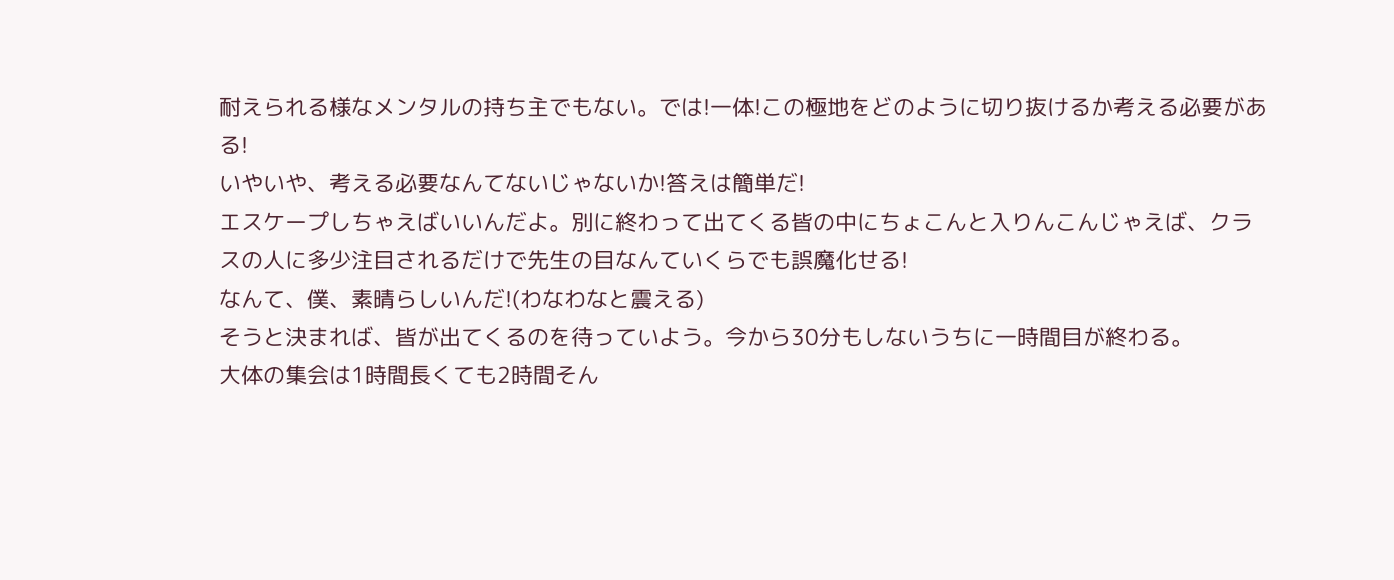耐えられる様なメンタルの持ち主でもない。では!一体!この極地をどのように切り抜けるか考える必要がある!
いやいや、考える必要なんてないじゃないか!答えは簡単だ!
エスケープしちゃえばいいんだよ。別に終わって出てくる皆の中にちょこんと入りんこんじゃえば、クラスの人に多少注目されるだけで先生の目なんていくらでも誤魔化せる!
なんて、僕、素晴らしいんだ!(わなわなと震える)
そうと決まれば、皆が出てくるのを待っていよう。今から30分もしないうちに一時間目が終わる。
大体の集会は1時間長くても2時間そん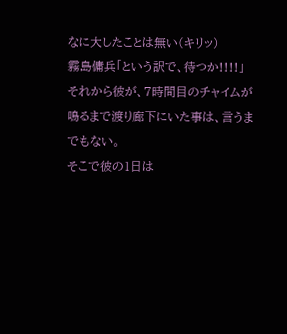なに大したことは無い(キリッ)
霧島傭兵「という訳で、待つか!!!!」
それから彼が、7時間目のチャイムが鳴るまで渡り廊下にいた事は、言うまでもない。
そこで彼の1日は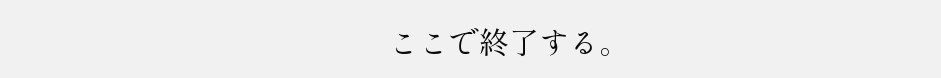ここで終了する。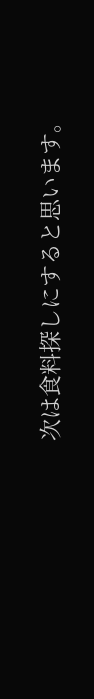次は食料探しにすると思います。